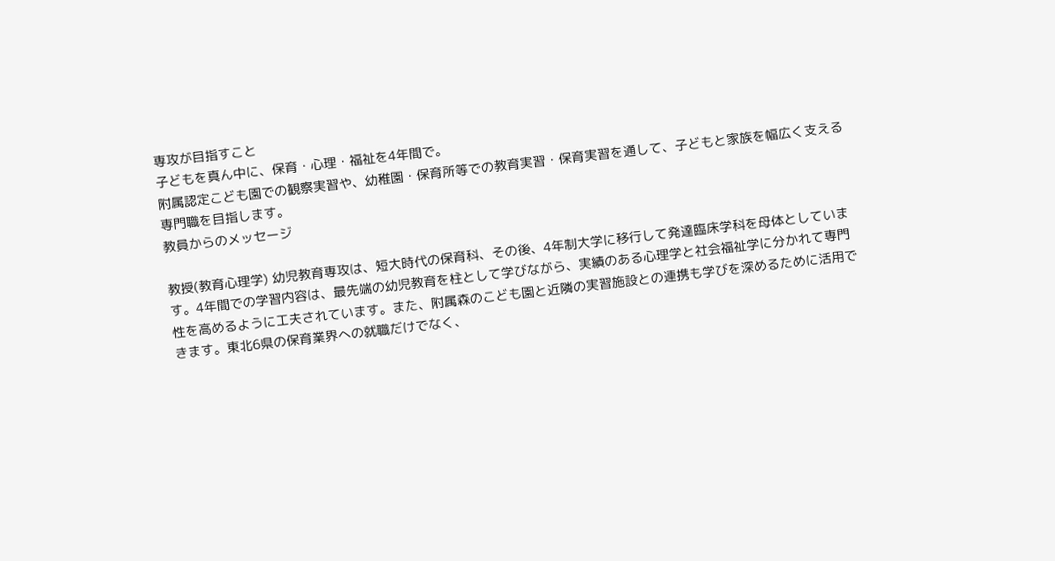専攻が目指すこと
子どもを真ん中に、保育・心理・福祉を4年間で。
附属認定こども園での観察実習や、幼稚園・保育所等での教育実習・保育実習を通して、子どもと家族を幅広く支える専門職を目指します。
教員からのメッセージ

教授(教育心理学) 幼児教育専攻は、短大時代の保育科、その後、4年制大学に移行して発達臨床学科を母体としています。4年間での学習内容は、最先端の幼児教育を柱として学びながら、実績のある心理学と社会福祉学に分かれて専門性を高めるように工夫されています。また、附属森のこども園と近隣の実習施設との連携も学びを深めるために活用できます。東北6県の保育業界への就職だけでなく、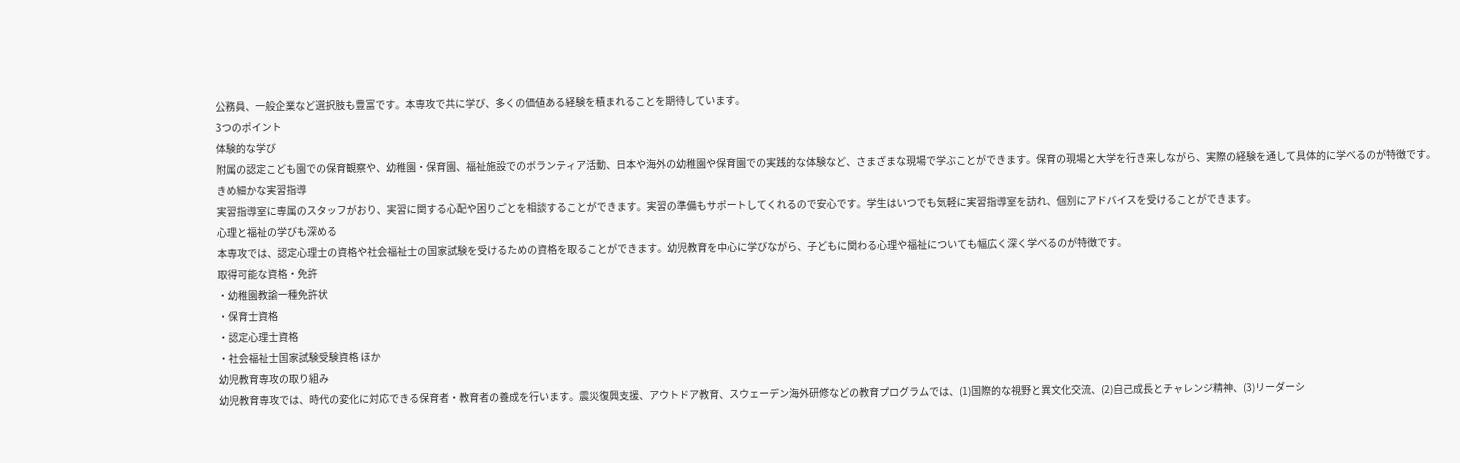公務員、一般企業など選択肢も豊富です。本専攻で共に学び、多くの価値ある経験を積まれることを期待しています。
3つのポイント
体験的な学び
附属の認定こども園での保育観察や、幼稚園・保育園、福祉施設でのボランティア活動、日本や海外の幼稚園や保育園での実践的な体験など、さまざまな現場で学ぶことができます。保育の現場と大学を行き来しながら、実際の経験を通して具体的に学べるのが特徴です。
きめ細かな実習指導
実習指導室に専属のスタッフがおり、実習に関する心配や困りごとを相談することができます。実習の準備もサポートしてくれるので安心です。学生はいつでも気軽に実習指導室を訪れ、個別にアドバイスを受けることができます。
心理と福祉の学びも深める
本専攻では、認定心理士の資格や社会福祉士の国家試験を受けるための資格を取ることができます。幼児教育を中心に学びながら、子どもに関わる心理や福祉についても幅広く深く学べるのが特徴です。
取得可能な資格・免許
・幼稚園教諭一種免許状
・保育士資格
・認定心理士資格
・社会福祉士国家試験受験資格 ほか
幼児教育専攻の取り組み
幼児教育専攻では、時代の変化に対応できる保育者・教育者の養成を行います。震災復興支援、アウトドア教育、スウェーデン海外研修などの教育プログラムでは、(1)国際的な視野と異文化交流、(2)自己成長とチャレンジ精神、(3)リーダーシ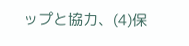ップと協力、(4)保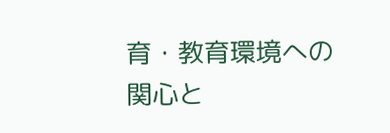育・教育環境への関心と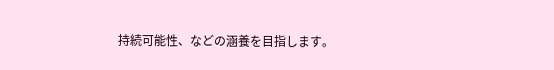持続可能性、などの涵養を目指します。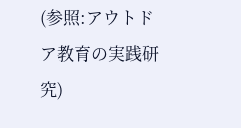(参照:アウトドア教育の実践研究)